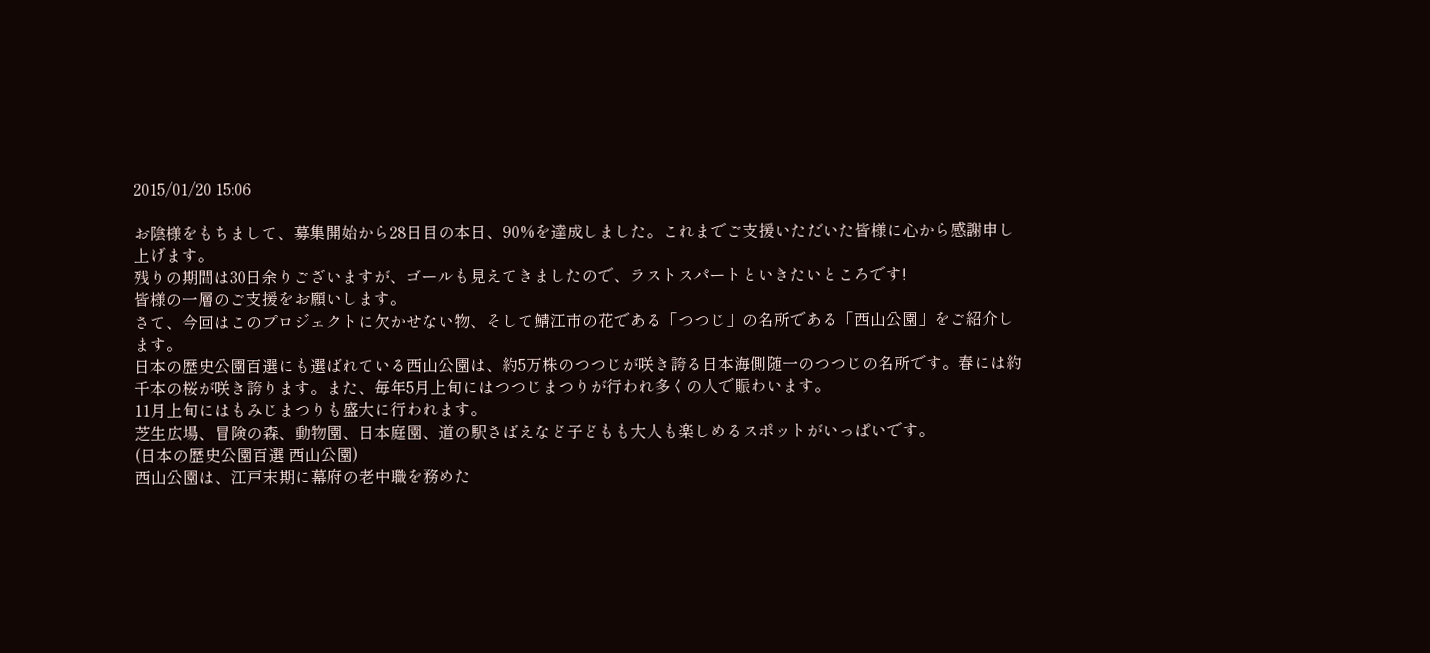2015/01/20 15:06

お陰様をもちまして、募集開始から28日目の本日、90%を達成しました。これまでご支援いただいた皆様に心から感謝申し上げます。
残りの期間は30日余りございますが、ゴールも見えてきましたので、ラストスパートといきたいところです!
皆様の一層のご支援をお願いします。
さて、今回はこのプロジェクトに欠かせない物、そして鯖江市の花である「つつじ」の名所である「西山公園」をご紹介します。
日本の歴史公園百選にも選ばれている西山公園は、約5万株のつつじが咲き誇る日本海側随一のつつじの名所です。春には約千本の桜が咲き誇ります。また、毎年5月上旬にはつつじまつりが行われ多くの人で賑わいます。
11月上旬にはもみじまつりも盛大に行われます。
芝生広場、冒険の森、動物園、日本庭園、道の駅さばえなど子どもも大人も楽しめるスポットがいっぱいです。
(日本の歴史公園百選 西山公園)
西山公園は、江戸末期に幕府の老中職を務めた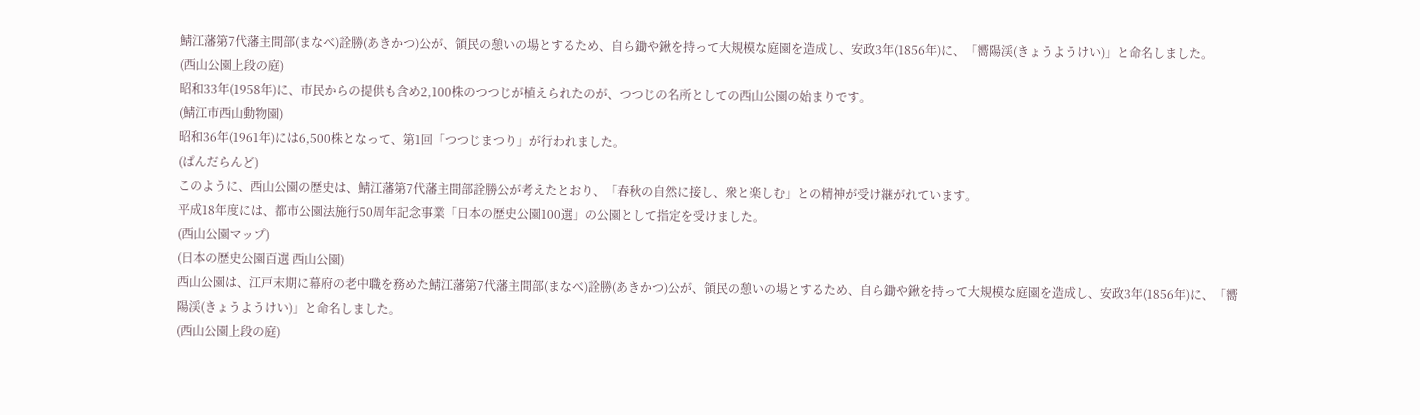鯖江藩第7代藩主間部(まなべ)詮勝(あきかつ)公が、領民の憩いの場とするため、自ら鋤や鍬を持って大規模な庭園を造成し、安政3年(1856年)に、「嚮陽渓(きょうようけい)」と命名しました。
(西山公園上段の庭)
昭和33年(1958年)に、市民からの提供も含め2,100株のつつじが植えられたのが、つつじの名所としての西山公園の始まりです。
(鯖江市西山動物園)
昭和36年(1961年)には6,500株となって、第1回「つつじまつり」が行われました。
(ぱんだらんど)
このように、西山公園の歴史は、鯖江藩第7代藩主間部詮勝公が考えたとおり、「春秋の自然に接し、衆と楽しむ」との精神が受け継がれています。
平成18年度には、都市公園法施行50周年記念事業「日本の歴史公園100選」の公園として指定を受けました。
(西山公園マップ)
(日本の歴史公園百選 西山公園)
西山公園は、江戸末期に幕府の老中職を務めた鯖江藩第7代藩主間部(まなべ)詮勝(あきかつ)公が、領民の憩いの場とするため、自ら鋤や鍬を持って大規模な庭園を造成し、安政3年(1856年)に、「嚮陽渓(きょうようけい)」と命名しました。
(西山公園上段の庭)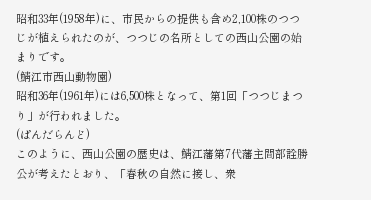昭和33年(1958年)に、市民からの提供も含め2,100株のつつじが植えられたのが、つつじの名所としての西山公園の始まりです。
(鯖江市西山動物園)
昭和36年(1961年)には6,500株となって、第1回「つつじまつり」が行われました。
(ぱんだらんど)
このように、西山公園の歴史は、鯖江藩第7代藩主間部詮勝公が考えたとおり、「春秋の自然に接し、衆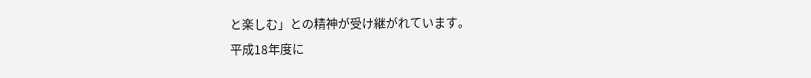と楽しむ」との精神が受け継がれています。
平成18年度に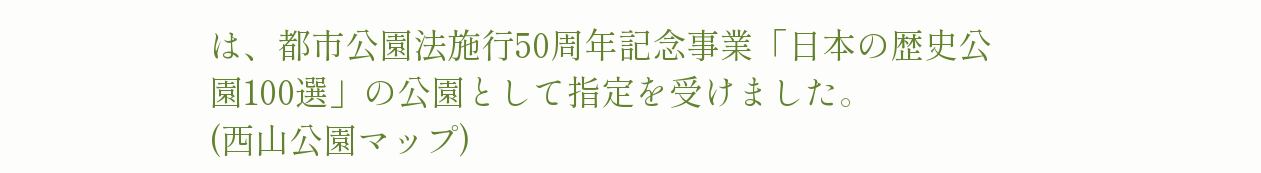は、都市公園法施行50周年記念事業「日本の歴史公園100選」の公園として指定を受けました。
(西山公園マップ)